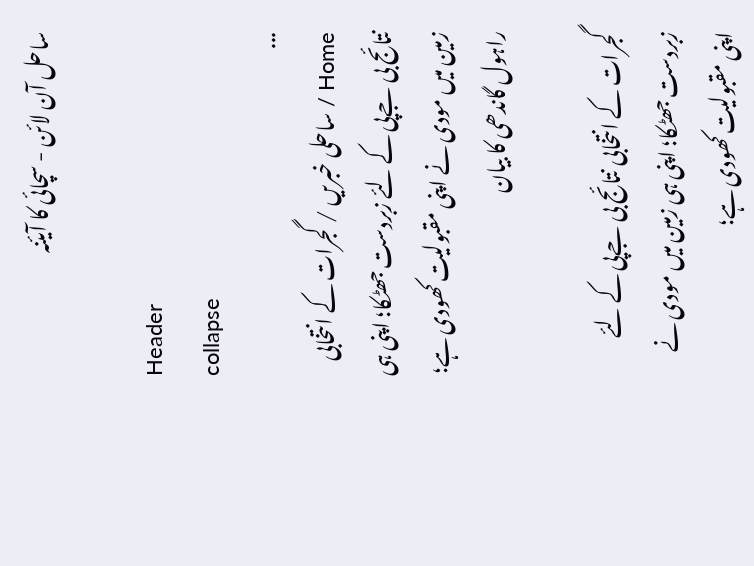ساحل آن لائن - سچائی کا آیئنہ

Header
collapse
...
Home / ساحلی خبریں / گجرات کے انتخابی نتائج بی جےپی کے لئے زبردست جھٹکا؛ اپنی ہی زمین میں مودی نے اپنی مقبولیت کھودی ہے؛ راہول گاندھی کا بیان

گجرات کے انتخابی نتائج بی جےپی کے لئے زبردست جھٹکا؛ اپنی ہی زمین میں مودی نے اپنی مقبولیت کھودی ہے؛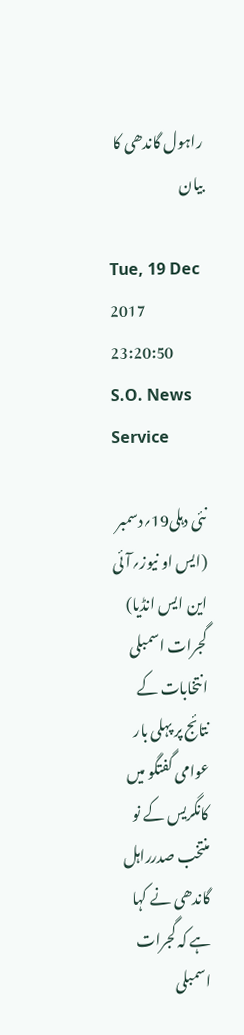راہول گاندھی کا بیان

Tue, 19 Dec 2017 23:20:50    S.O. News Service

نئی دہلی19؍دسمبر (ایس او نیوز؍آئی این ایس انڈیا) گجرات اسمبلی انتخابات کے نتائج پر پہلی بار عوامی گفتگو میں کانگریس کے نو منتخب صدرراہل گاندھی نے کہا ہے کہ گجرات اسمبلی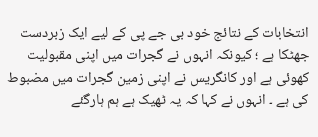انتخابات کے نتائج خود بی جے پی کے لیے ایک زبردست جھٹکا ہے ؛ کیونکہ انہوں نے گجرات میں اپنی مقبولیت کھوئی ہے اور کانگریس نے اپنی زمین گجرات میں مضبوط کی ہے ۔ انہوں نے کہا کہ یہ ٹھیک ہے ہم ہارگئے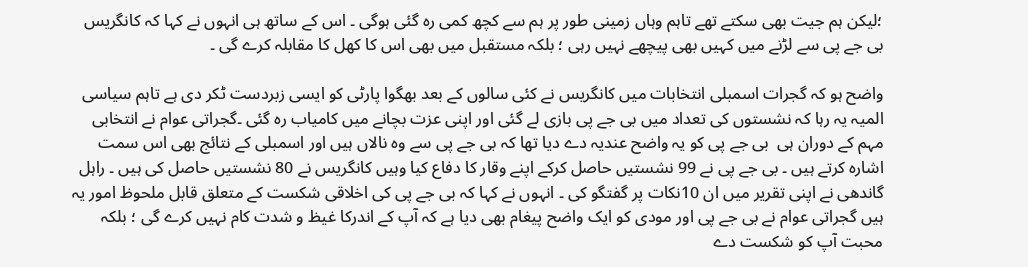؛لیکن ہم جیت بھی سکتے تھے تاہم وہاں زمینی طور پر ہم سے کچھ کمی رہ گئی ہوگی ۔ اس کے ساتھ ہی انہوں نے کہا کہ کانگریس بی جے پی سے لڑنے میں کہیں بھی پیچھے نہیں رہی ؛ بلکہ مستقبل میں بھی اس کا کھل کا مقابلہ کرے گی ۔

واضح ہو کہ گجرات اسمبلی انتخابات میں کانگریس نے کئی سالوں کے بعد بھگوا پارٹی کو ایسی زبردست ٹکر دی ہے تاہم سیاسی المیہ یہ رہا کہ نشستوں کی تعداد میں بی جے پی بازی لے گئی اور اپنی عزت بچانے میں کامیاب رہ گئی ۔گجراتی عوام نے انتخابی مہم کے دوران ہی  بی جے پی کو یہ واضح عندیہ دے دیا تھا کہ بی جے پی سے وہ نالاں ہیں اور اسمبلی کے نتائج بھی اس سمت اشارہ کرتے ہیں ۔ بی جے پی نے 99 نشستیں حاصل کرکے اپنے وقار کا دفاع کیا وہیں کانگریس نے 80 نشستیں حاصل کی ہیں ۔ راہل گاندھی نے اپنی تقریر میں ان 10نکات پر گفتگو کی ۔ انہوں نے کہا کہ بی جے پی کی اخلاقی شکست کے متعلق قابل ملحوظ امور یہ ہیں گجراتی عوام نے بی جے پی اور مودی کو ایک واضح پیغام بھی دیا ہے کہ آپ کے اندرکا غیظ و شدت کام نہیں کرے گی ؛ بلکہ محبت آپ کو شکست دے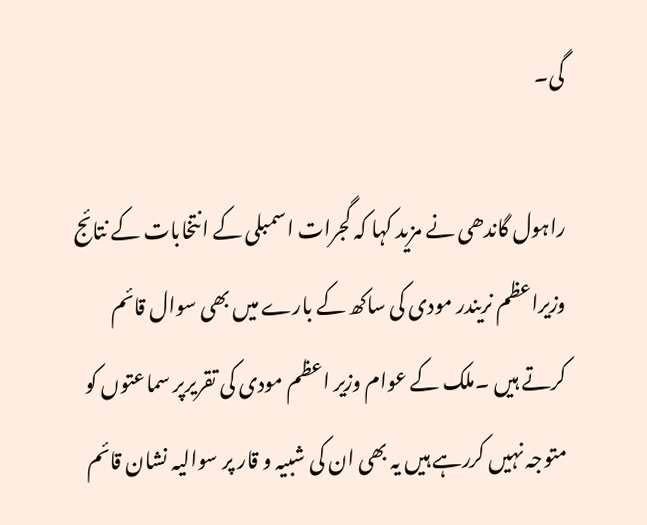گی۔

راہول گاندھی نے مزید کہا کہ گجرات اسمبلی کے انتخابات کے نتائج وزیراعظم نریندر مودی کی ساکھ کے بارے میں بھی سوال قائم کرتے ہیں ۔ملک کے عوام وزیر اعظم مودی کی تقریرپر سماعتوں کو متوجہ نہیں کررہے ہیں یہ بھی ان کی شبیہ و قار پر سوالیہ نشان قائم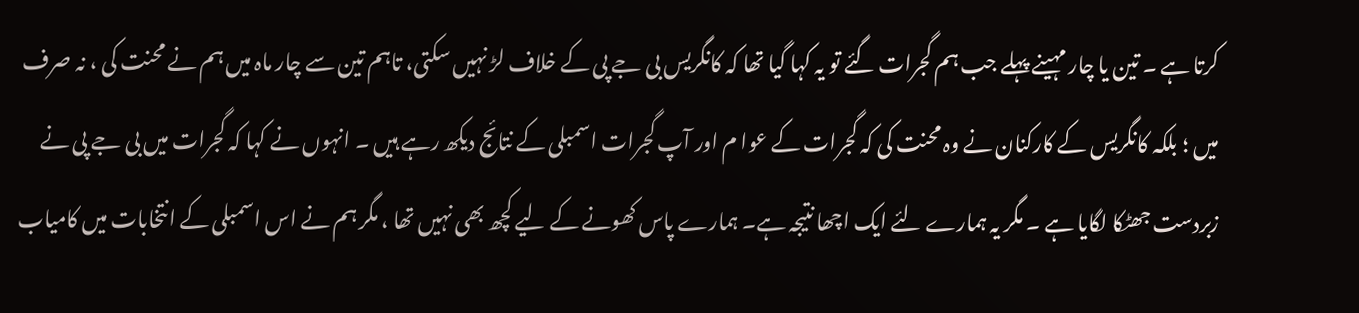کرتا ہے ۔ تین یا چار مہینے پہلے جب ہم گجرات گئے تو یہ کہا گیا تھا کہ کانگریس بی جے پی کے خلاف لڑ نہیں سکتی، تاہم تین سے چار ماہ میں ہم نے محنت کی ، نہ صرف میں ؛ بلکہ کانگریس کے کارکنان نے وہ محنت کی کہ گجرات کے عوا م اور آپ گجرات اسمبلی کے نتائج دیکھ رہے ہیں ۔ انہوں نے کہا کہ گجرات میں بی جے پی نے زبردست جھٹکا لگایا ہے ۔ مگر یہ ہمارے لئے ایک اچھا نتیجہ ہے۔ ہمارے پاس کھونے کے لیے کچھ بھی نہیں تھا ، مگر ہم نے اس اسمبلی کے انتخابات میں کامیاب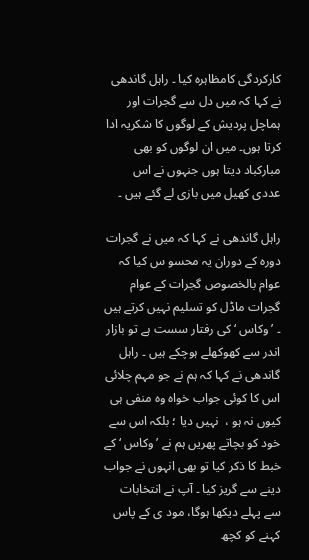کارکردگی کامظاہرہ کیا ۔ راہل گاندھی نے کہا کہ میں دل سے گجرات اور ہماچل پردیش کے لوگوں کا شکریہ ادا کرتا ہوں۔ میں ان لوگوں کو بھی مبارکباد دیتا ہوں جنہوں نے اس عددی کھیل میں بازی لے گئے ہیں ۔

راہل گاندھی نے کہا کہ میں نے گجرات دورہ کے دوران یہ محسو س کیا کہ عوام بالخصوص گجرات کے عوام گجرات ماڈل کو تسلیم نہیں کرتے ہیں ۔ ’ وکاس ‘ کی رفتار سست ہے تو بازار اندر سے کھوکھلے ہوچکے ہیں ۔ راہل گاندھی نے کہا کہ ہم نے جو مہم چلائی اس کا کوئی جواب خواہ وہ منفی ہی کیوں نہ ہو ،  نہیں دیا ؛ بلکہ اس سے خود کو بچاتے پھریں ہم نے ’ وکاس ‘ کے خبط کا ذکر کیا تو بھی انہوں نے جواب دینے سے گریز کیا ۔ آپ نے انتخابات سے پہلے دیکھا ہوگا، مود ی کے پاس کہنے کو کچھ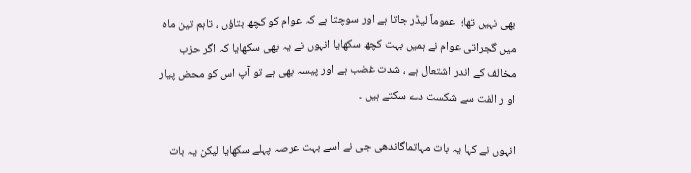بھی نہیں تھا؛  عموماً لیڈر جاتا ہے اور سوچتا ہے کہ عوام کو کچھ بتاؤں ، تاہم تین ماہ میں گجراتی عوام نے ہمیں بہت کچھ سکھایا انہوں نے یہ بھی سکھایا کہ اگر حزب مخالف کے اندر اشتعال ہے ، شدت غضب ہے اور پیسہ بھی ہے تو آپ اس کو محض پیار او ر الفت سے شکست دے سکتے ہیں ۔

انہوں نے کہا یہ بات مہاتماگاندھی جی نے اسے بہت عرصہ پہلے سکھایا لیکن یہ بات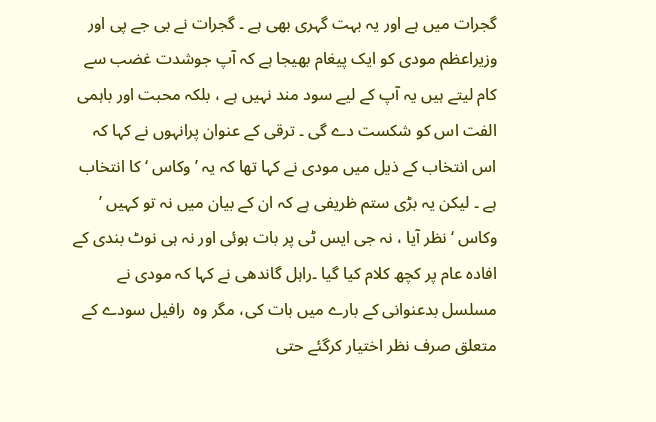گجرات میں ہے اور یہ بہت گہری بھی ہے ۔ گجرات نے بی جے پی اور وزیراعظم مودی کو ایک پیغام بھیجا ہے کہ آپ جوشدت غضب سے کام لیتے ہیں یہ آپ کے لیے سود مند نہیں ہے ، بلکہ محبت اور باہمی الفت اس کو شکست دے گی ۔ ترقی کے عنوان پرانہوں نے کہا کہ اس انتخاب کے ذیل میں مودی نے کہا تھا کہ یہ ’ وکاس ‘ کا انتخاب ہے ۔ لیکن یہ بڑی ستم ظریفی ہے کہ ان کے بیان میں نہ تو کہیں ’ وکاس ‘ نظر آیا ، نہ جی ایس ٹی پر بات ہوئی اور نہ ہی نوٹ بندی کے افادہ عام پر کچھ کلام کیا گیا ۔راہل گاندھی نے کہا کہ مودی نے مسلسل بدعنوانی کے بارے میں بات کی، مگر وہ  رافیل سودے کے متعلق صرف نظر اختیار کرگئے حتی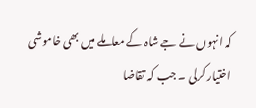کہ انہوں نے جے شاہ کے معاملے میں بھی خاموشی اختیار کرلی ۔ جب کہ تقاضا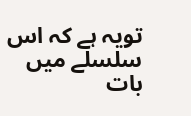تویہ ہے کہ اس سلسلے میں بات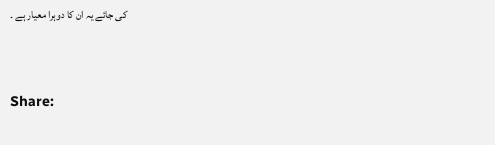کی جائے یہ ان کا دوہرا معیار ہے ۔


Share: